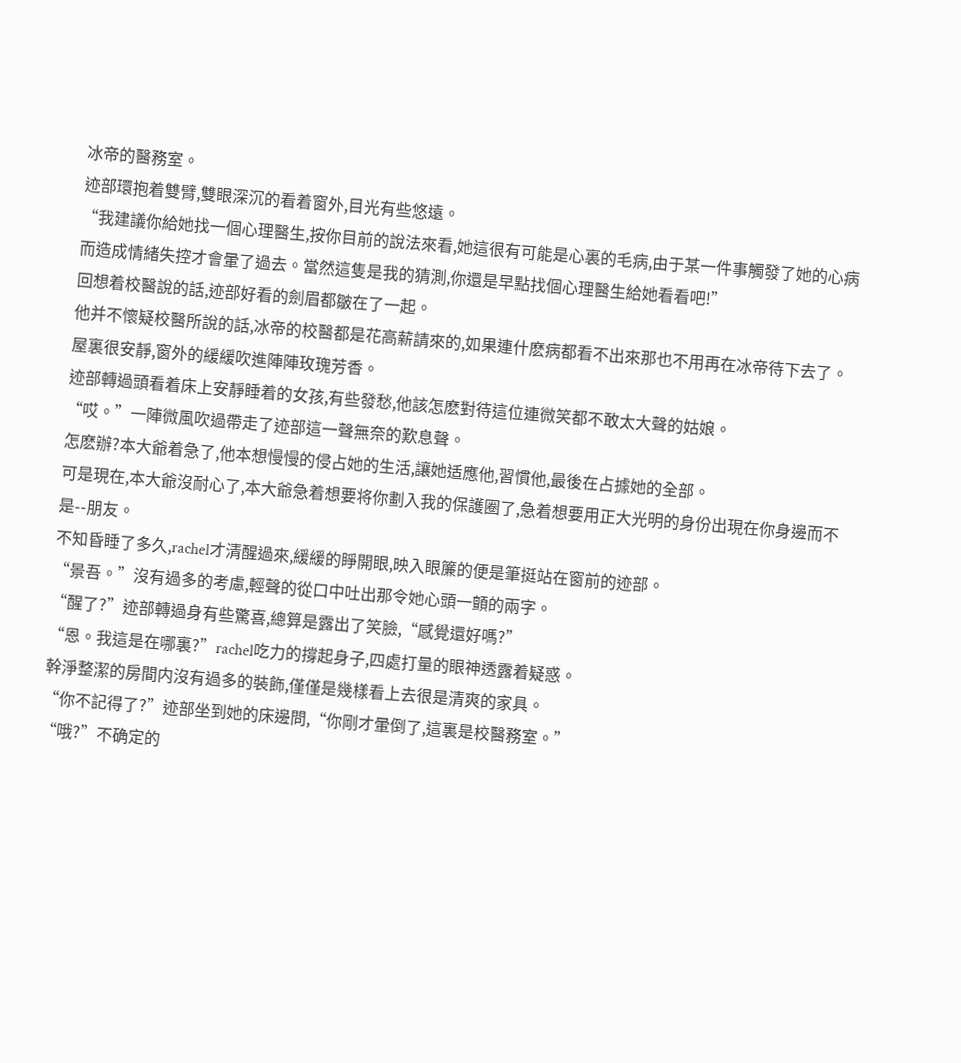冰帝的醫務室。
迹部環抱着雙臂,雙眼深沉的看着窗外,目光有些悠遠。
“我建議你給她找一個心理醫生,按你目前的說法來看,她這很有可能是心裏的毛病,由于某一件事觸發了她的心病而造成情緒失控才會暈了過去。當然這隻是我的猜測,你還是早點找個心理醫生給她看看吧!”
回想着校醫說的話,迹部好看的劍眉都皺在了一起。
他并不懷疑校醫所說的話,冰帝的校醫都是花高薪請來的,如果連什麽病都看不出來那也不用再在冰帝待下去了。
屋裏很安靜,窗外的緩緩吹進陣陣玫瑰芳香。
迹部轉過頭看着床上安靜睡着的女孩,有些發愁,他該怎麽對待這位連微笑都不敢太大聲的姑娘。
“哎。”一陣微風吹過帶走了迹部這一聲無奈的歎息聲。
怎麽辦?本大爺着急了,他本想慢慢的侵占她的生活,讓她适應他,習慣他,最後在占據她的全部。
可是現在,本大爺沒耐心了,本大爺急着想要将你劃入我的保護圈了,急着想要用正大光明的身份出現在你身邊而不是--朋友。
不知昏睡了多久,rachel才清醒過來,緩緩的睜開眼,映入眼簾的便是筆挺站在窗前的迹部。
“景吾。”沒有過多的考慮,輕聲的從口中吐出那令她心頭一顫的兩字。
“醒了?”迹部轉過身有些驚喜,總算是露出了笑臉,“感覺還好嗎?”
“恩。我這是在哪裏?”rachel吃力的撐起身子,四處打量的眼神透露着疑惑。
幹淨整潔的房間内沒有過多的裝飾,僅僅是幾樣看上去很是清爽的家具。
“你不記得了?”迹部坐到她的床邊問,“你剛才暈倒了,這裏是校醫務室。”
“哦?”不确定的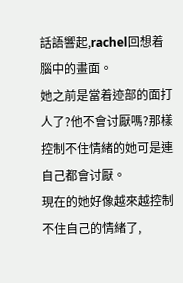話語響起,rachel回想着腦中的畫面。
她之前是當着迹部的面打人了?他不會讨厭嗎?那樣控制不住情緒的她可是連自己都會讨厭。
現在的她好像越來越控制不住自己的情緒了,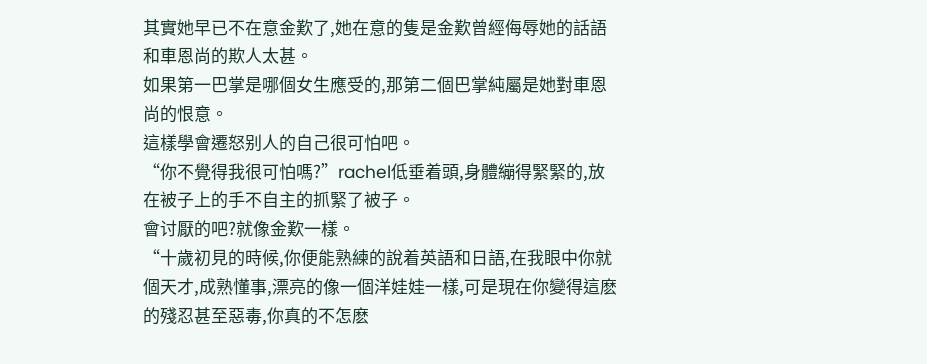其實她早已不在意金歎了,她在意的隻是金歎曾經侮辱她的話語和車恩尚的欺人太甚。
如果第一巴掌是哪個女生應受的,那第二個巴掌純屬是她對車恩尚的恨意。
這樣學會遷怒别人的自己很可怕吧。
“你不覺得我很可怕嗎?”rachel低垂着頭,身體繃得緊緊的,放在被子上的手不自主的抓緊了被子。
會讨厭的吧?就像金歎一樣。
“十歲初見的時候,你便能熟練的說着英語和日語,在我眼中你就個天才,成熟懂事,漂亮的像一個洋娃娃一樣,可是現在你變得這麽的殘忍甚至惡毒,你真的不怎麽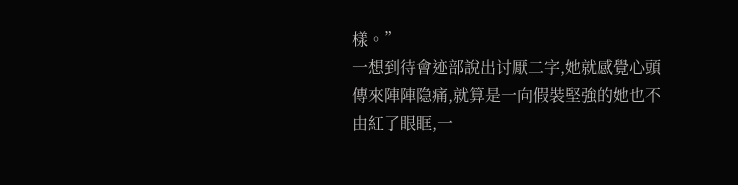樣。”
一想到待會迹部說出讨厭二字,她就感覺心頭傳來陣陣隐痛,就算是一向假裝堅強的她也不由紅了眼眶,一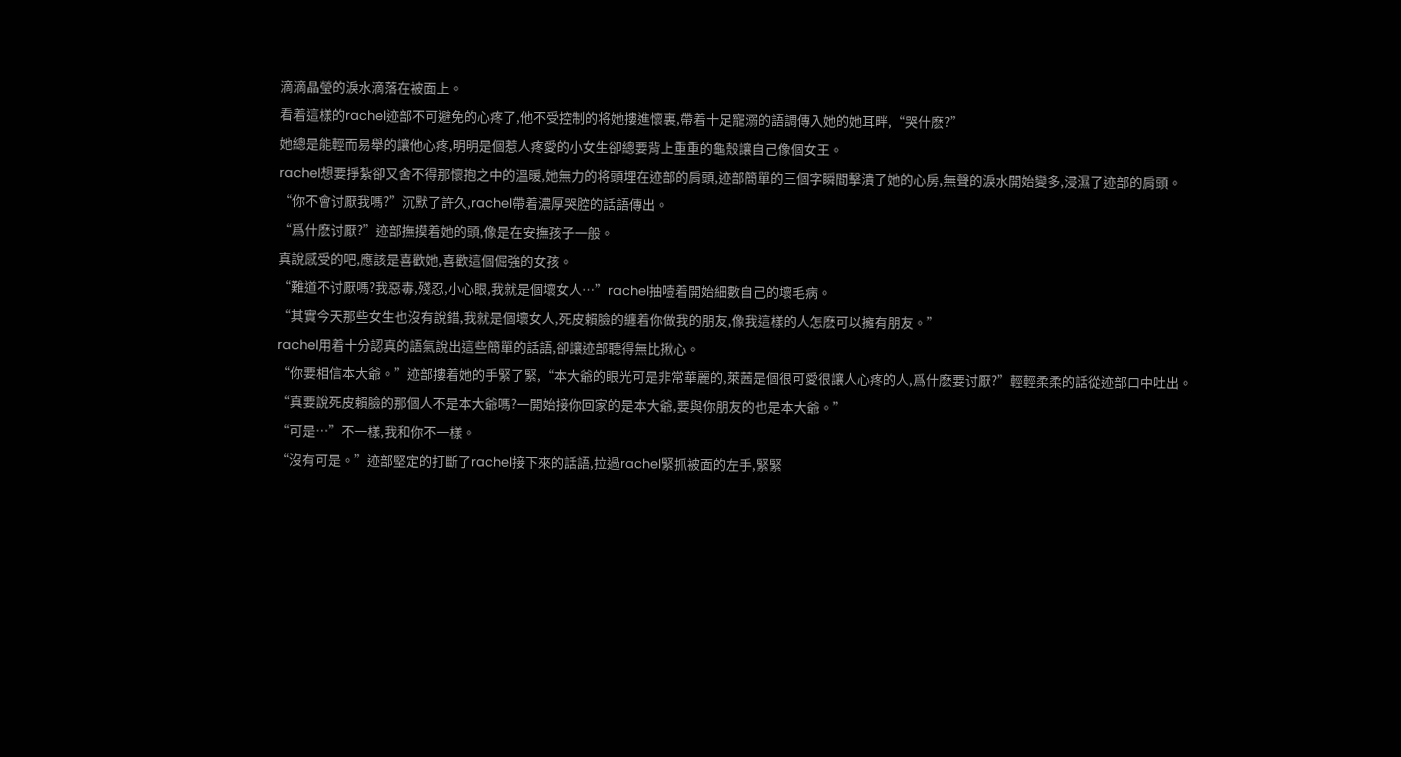滴滴晶瑩的淚水滴落在被面上。
看着這樣的rachel迹部不可避免的心疼了,他不受控制的将她摟進懷裏,帶着十足寵溺的語調傳入她的她耳畔,“哭什麽?”
她總是能輕而易舉的讓他心疼,明明是個惹人疼愛的小女生卻總要背上重重的龜殼讓自己像個女王。
rachel想要掙紮卻又舍不得那懷抱之中的溫暖,她無力的将頭埋在迹部的肩頭,迹部簡單的三個字瞬間擊潰了她的心房,無聲的淚水開始變多,浸濕了迹部的肩頭。
“你不會讨厭我嗎?”沉默了許久,rachel帶着濃厚哭腔的話語傳出。
“爲什麽讨厭?”迹部撫摸着她的頭,像是在安撫孩子一般。
真說感受的吧,應該是喜歡她,喜歡這個倔強的女孩。
“難道不讨厭嗎?我惡毒,殘忍,小心眼,我就是個壞女人…”rachel抽噎着開始細數自己的壞毛病。
“其實今天那些女生也沒有說錯,我就是個壞女人,死皮賴臉的纏着你做我的朋友,像我這樣的人怎麽可以擁有朋友。”
rachel用着十分認真的語氣說出這些簡單的話語,卻讓迹部聽得無比揪心。
“你要相信本大爺。”迹部摟着她的手緊了緊,“本大爺的眼光可是非常華麗的,萊茜是個很可愛很讓人心疼的人,爲什麽要讨厭?”輕輕柔柔的話從迹部口中吐出。
“真要說死皮賴臉的那個人不是本大爺嗎?一開始接你回家的是本大爺,要與你朋友的也是本大爺。”
“可是…”不一樣,我和你不一樣。
“沒有可是。”迹部堅定的打斷了rachel接下來的話語,拉過rachel緊抓被面的左手,緊緊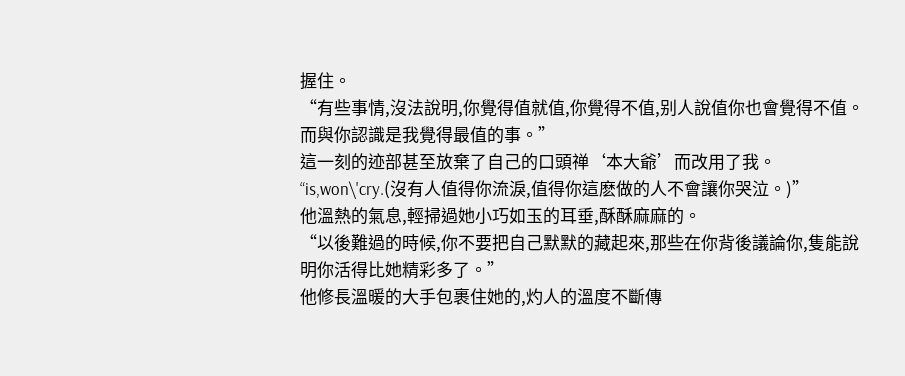握住。
“有些事情,沒法說明,你覺得值就值,你覺得不值,别人說值你也會覺得不值。而與你認識是我覺得最值的事。”
這一刻的迹部甚至放棄了自己的口頭禅‘本大爺’而改用了我。
“is,won\'cry.(沒有人值得你流淚,值得你這麽做的人不會讓你哭泣。)”
他溫熱的氣息,輕掃過她小巧如玉的耳垂,酥酥麻麻的。
“以後難過的時候,你不要把自己默默的藏起來,那些在你背後議論你,隻能說明你活得比她精彩多了。”
他修長溫暖的大手包裹住她的,灼人的溫度不斷傳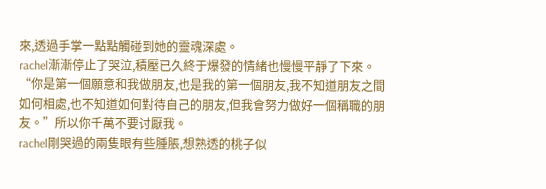來,透過手掌一點點觸碰到她的靈魂深處。
rachel漸漸停止了哭泣,積壓已久終于爆發的情緒也慢慢平靜了下來。
“你是第一個願意和我做朋友,也是我的第一個朋友,我不知道朋友之間如何相處,也不知道如何對待自己的朋友,但我會努力做好一個稱職的朋友。”所以你千萬不要讨厭我。
rachel剛哭過的兩隻眼有些腫脹,想熟透的桃子似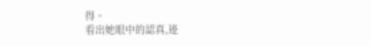得。
看出她眼中的認真,迹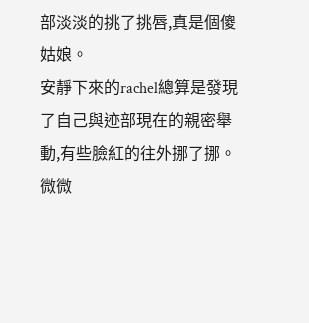部淡淡的挑了挑唇,真是個傻姑娘。
安靜下來的rachel總算是發現了自己與迹部現在的親密舉動,有些臉紅的往外挪了挪。
微微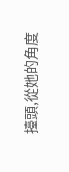擡頭,從她的角度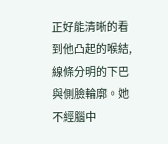正好能清晰的看到他凸起的喉結,線條分明的下巴與側臉輪廓。她不經腦中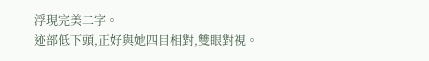浮現完美二字。
迹部低下頭,正好與她四目相對,雙眼對視。